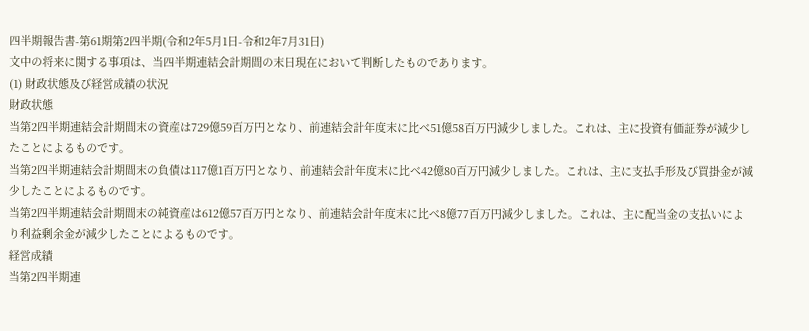四半期報告書-第61期第2四半期(令和2年5月1日-令和2年7月31日)
文中の将来に関する事項は、当四半期連結会計期間の末日現在において判断したものであります。
(1) 財政状態及び経営成績の状況
財政状態
当第2四半期連結会計期間末の資産は729億59百万円となり、前連結会計年度末に比べ51億58百万円減少しました。これは、主に投資有価証券が減少したことによるものです。
当第2四半期連結会計期間末の負債は117億1百万円となり、前連結会計年度末に比べ42億80百万円減少しました。これは、主に支払手形及び買掛金が減少したことによるものです。
当第2四半期連結会計期間末の純資産は612億57百万円となり、前連結会計年度末に比べ8億77百万円減少しました。これは、主に配当金の支払いにより利益剰余金が減少したことによるものです。
経営成績
当第2四半期連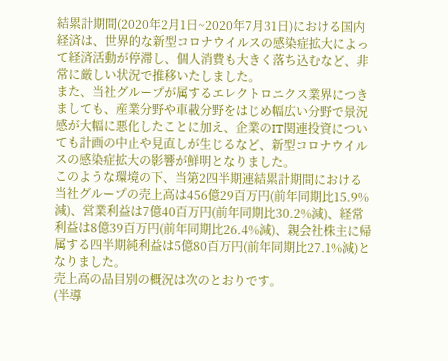結累計期間(2020年2月1日~2020年7月31日)における国内経済は、世界的な新型コロナウイルスの感染症拡大によって経済活動が停滞し、個人消費も大きく落ち込むなど、非常に厳しい状況で推移いたしました。
また、当社グループが属するエレクトロニクス業界につきましても、産業分野や車載分野をはじめ幅広い分野で景況感が大幅に悪化したことに加え、企業のIT関連投資についても計画の中止や見直しが生じるなど、新型コロナウイルスの感染症拡大の影響が鮮明となりました。
このような環境の下、当第2四半期連結累計期間における当社グループの売上高は456億29百万円(前年同期比15.9%減)、営業利益は7億40百万円(前年同期比30.2%減)、経常利益は8億39百万円(前年同期比26.4%減)、親会社株主に帰属する四半期純利益は5億80百万円(前年同期比27.1%減)となりました。
売上高の品目別の概況は次のとおりです。
(半導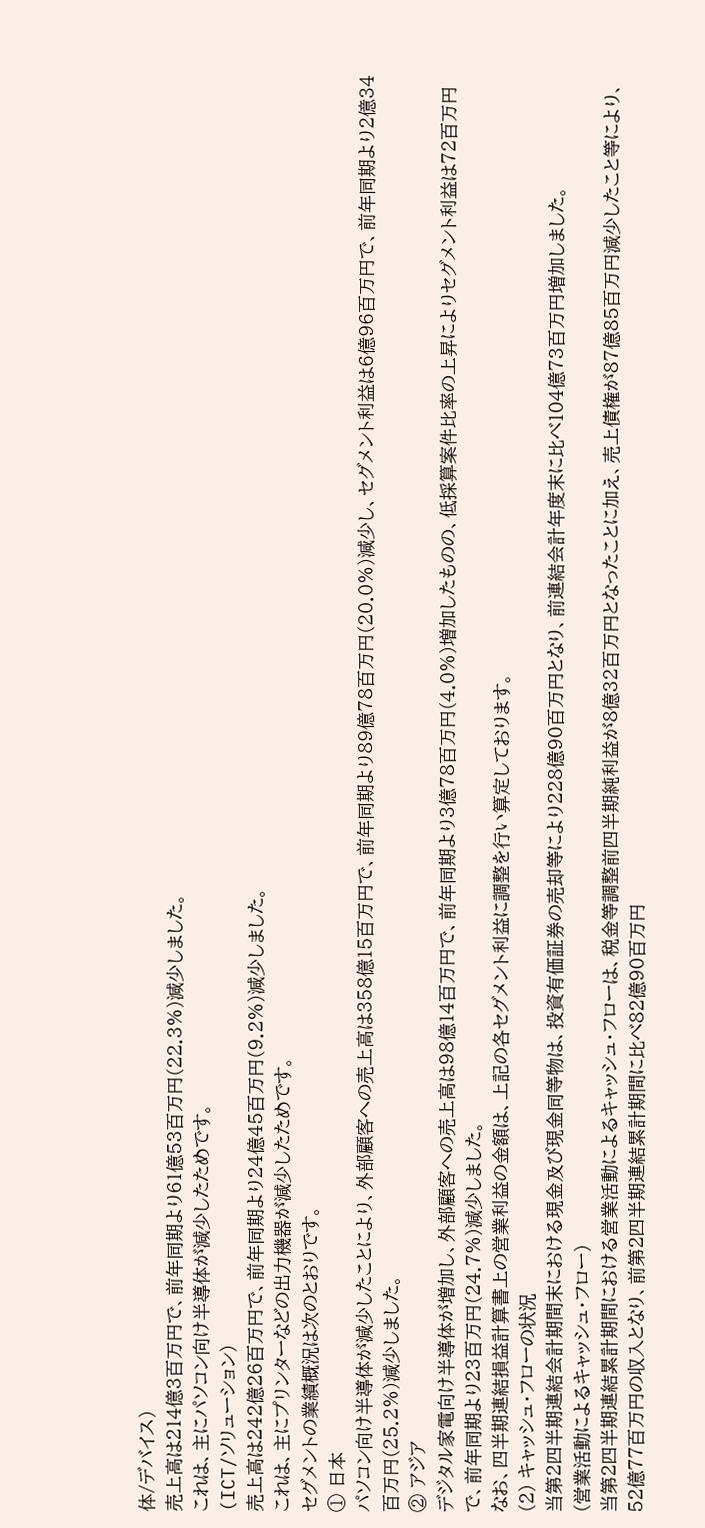体/デバイス)
売上高は214億3百万円で、前年同期より61億53百万円(22.3%)減少しました。
これは、主にパソコン向け半導体が減少したためです。
(ICT/ソリューション)
売上高は242億26百万円で、前年同期より24億45百万円(9.2%)減少しました。
これは、主にプリンターなどの出力機器が減少したためです。
セグメントの業績概況は次のとおりです。
① 日本
パソコン向け半導体が減少したことにより、外部顧客への売上高は358億15百万円で、前年同期より89億78百万円(20.0%)減少し、セグメント利益は6億96百万円で、前年同期より2億34百万円(25.2%)減少しました。
② アジア
デジタル家電向け半導体が増加し、外部顧客への売上高は98億14百万円で、前年同期より3億78百万円(4.0%)増加したものの、低採算案件比率の上昇によりセグメント利益は72百万円で、前年同期より23百万円(24.7%)減少しました。
なお、四半期連結損益計算書上の営業利益の金額は、上記の各セグメント利益に調整を行い算定しております。
(2) キャッシュ・フローの状況
当第2四半期連結会計期間末における現金及び現金同等物は、投資有価証券の売却等により228億90百万円となり、前連結会計年度末に比べ104億73百万円増加しました。
(営業活動によるキャッシュ・フロー)
当第2四半期連結累計期間における営業活動によるキャッシュ・フローは、税金等調整前四半期純利益が8億32百万円となったことに加え、売上債権が87億85百万円減少したこと等により、52億77百万円の収入となり、前第2四半期連結累計期間に比べ82億90百万円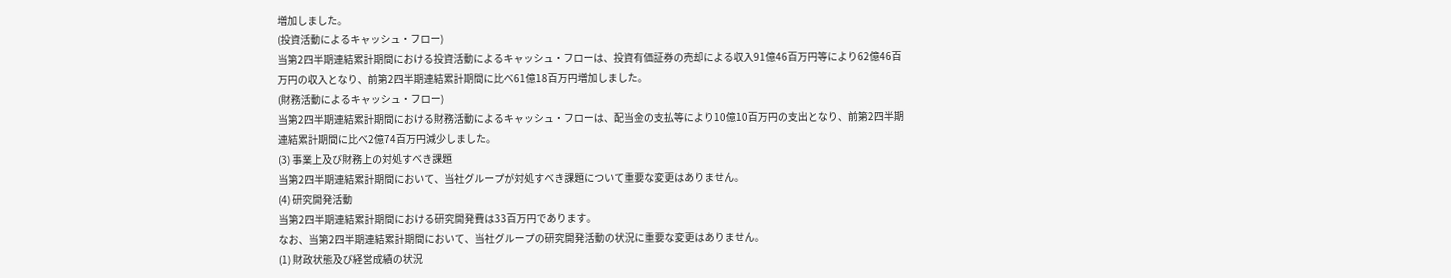増加しました。
(投資活動によるキャッシュ・フロー)
当第2四半期連結累計期間における投資活動によるキャッシュ・フローは、投資有価証券の売却による収入91億46百万円等により62億46百万円の収入となり、前第2四半期連結累計期間に比べ61億18百万円増加しました。
(財務活動によるキャッシュ・フロー)
当第2四半期連結累計期間における財務活動によるキャッシュ・フローは、配当金の支払等により10億10百万円の支出となり、前第2四半期連結累計期間に比べ2億74百万円減少しました。
(3) 事業上及び財務上の対処すべき課題
当第2四半期連結累計期間において、当社グループが対処すべき課題について重要な変更はありません。
(4) 研究開発活動
当第2四半期連結累計期間における研究開発費は33百万円であります。
なお、当第2四半期連結累計期間において、当社グループの研究開発活動の状況に重要な変更はありません。
(1) 財政状態及び経営成績の状況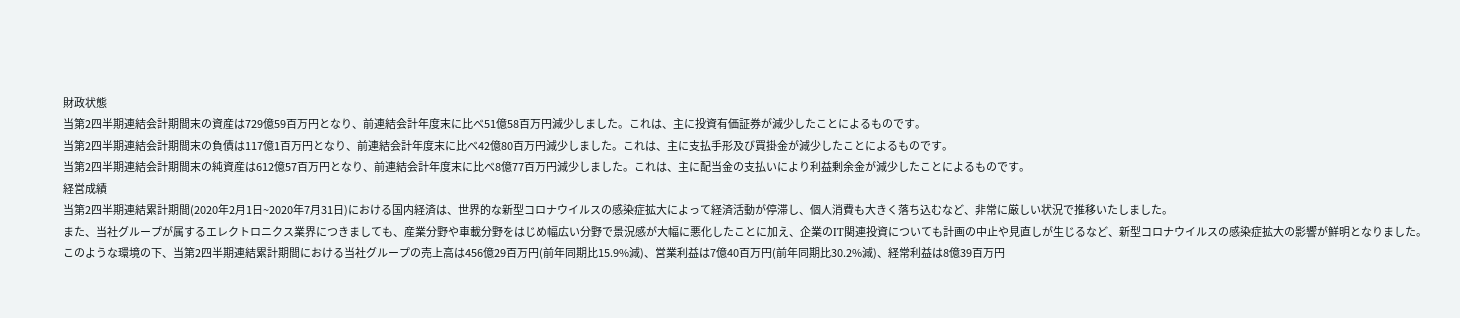財政状態
当第2四半期連結会計期間末の資産は729億59百万円となり、前連結会計年度末に比べ51億58百万円減少しました。これは、主に投資有価証券が減少したことによるものです。
当第2四半期連結会計期間末の負債は117億1百万円となり、前連結会計年度末に比べ42億80百万円減少しました。これは、主に支払手形及び買掛金が減少したことによるものです。
当第2四半期連結会計期間末の純資産は612億57百万円となり、前連結会計年度末に比べ8億77百万円減少しました。これは、主に配当金の支払いにより利益剰余金が減少したことによるものです。
経営成績
当第2四半期連結累計期間(2020年2月1日~2020年7月31日)における国内経済は、世界的な新型コロナウイルスの感染症拡大によって経済活動が停滞し、個人消費も大きく落ち込むなど、非常に厳しい状況で推移いたしました。
また、当社グループが属するエレクトロニクス業界につきましても、産業分野や車載分野をはじめ幅広い分野で景況感が大幅に悪化したことに加え、企業のIT関連投資についても計画の中止や見直しが生じるなど、新型コロナウイルスの感染症拡大の影響が鮮明となりました。
このような環境の下、当第2四半期連結累計期間における当社グループの売上高は456億29百万円(前年同期比15.9%減)、営業利益は7億40百万円(前年同期比30.2%減)、経常利益は8億39百万円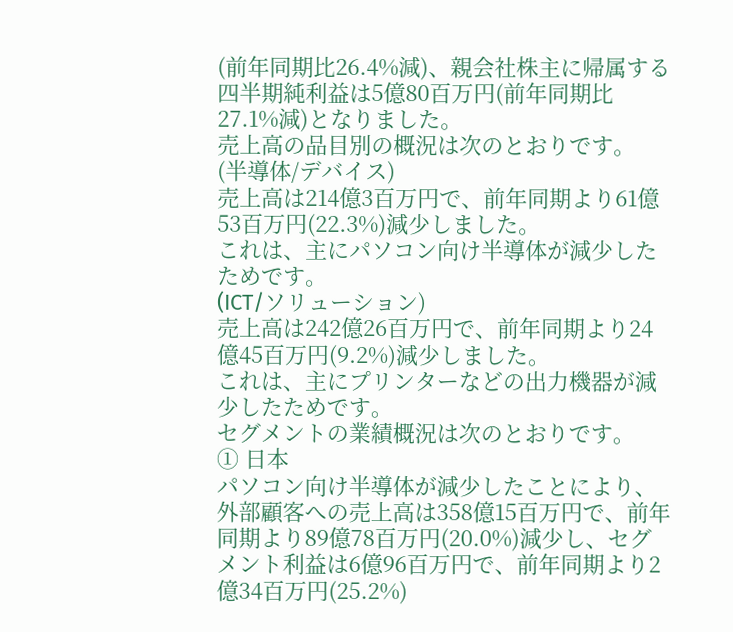(前年同期比26.4%減)、親会社株主に帰属する四半期純利益は5億80百万円(前年同期比27.1%減)となりました。
売上高の品目別の概況は次のとおりです。
(半導体/デバイス)
売上高は214億3百万円で、前年同期より61億53百万円(22.3%)減少しました。
これは、主にパソコン向け半導体が減少したためです。
(ICT/ソリューション)
売上高は242億26百万円で、前年同期より24億45百万円(9.2%)減少しました。
これは、主にプリンターなどの出力機器が減少したためです。
セグメントの業績概況は次のとおりです。
① 日本
パソコン向け半導体が減少したことにより、外部顧客への売上高は358億15百万円で、前年同期より89億78百万円(20.0%)減少し、セグメント利益は6億96百万円で、前年同期より2億34百万円(25.2%)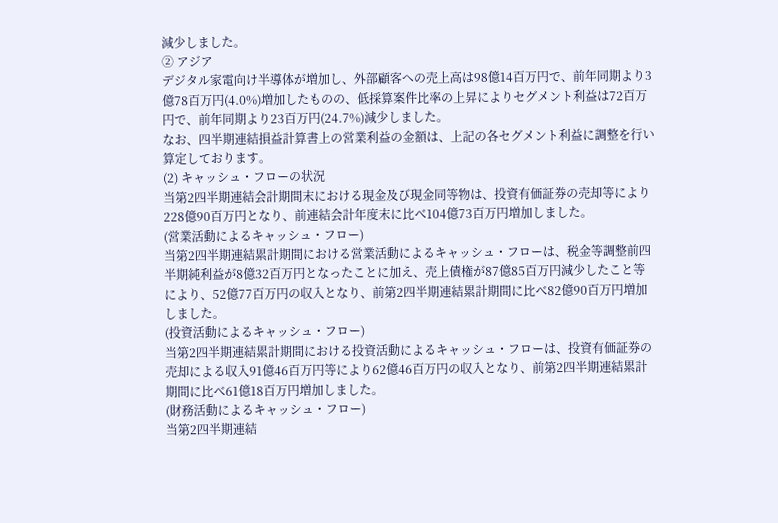減少しました。
② アジア
デジタル家電向け半導体が増加し、外部顧客への売上高は98億14百万円で、前年同期より3億78百万円(4.0%)増加したものの、低採算案件比率の上昇によりセグメント利益は72百万円で、前年同期より23百万円(24.7%)減少しました。
なお、四半期連結損益計算書上の営業利益の金額は、上記の各セグメント利益に調整を行い算定しております。
(2) キャッシュ・フローの状況
当第2四半期連結会計期間末における現金及び現金同等物は、投資有価証券の売却等により228億90百万円となり、前連結会計年度末に比べ104億73百万円増加しました。
(営業活動によるキャッシュ・フロー)
当第2四半期連結累計期間における営業活動によるキャッシュ・フローは、税金等調整前四半期純利益が8億32百万円となったことに加え、売上債権が87億85百万円減少したこと等により、52億77百万円の収入となり、前第2四半期連結累計期間に比べ82億90百万円増加しました。
(投資活動によるキャッシュ・フロー)
当第2四半期連結累計期間における投資活動によるキャッシュ・フローは、投資有価証券の売却による収入91億46百万円等により62億46百万円の収入となり、前第2四半期連結累計期間に比べ61億18百万円増加しました。
(財務活動によるキャッシュ・フロー)
当第2四半期連結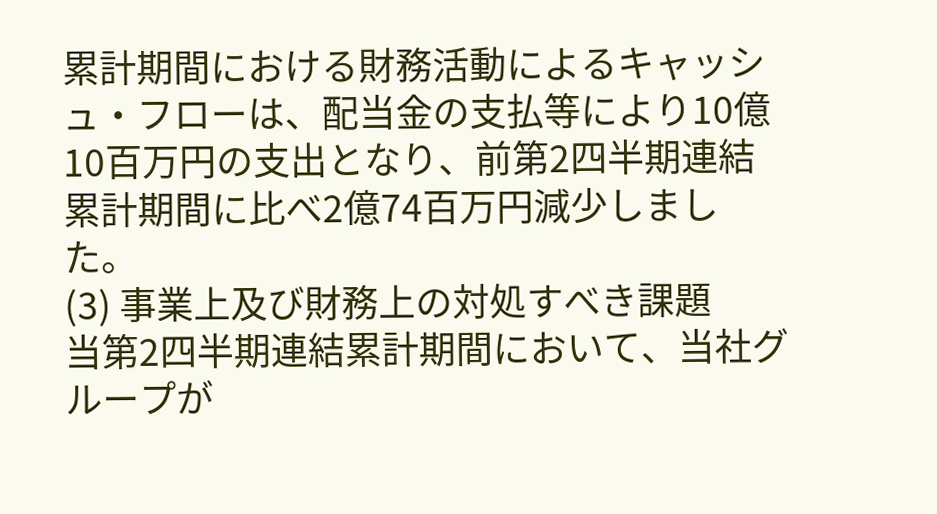累計期間における財務活動によるキャッシュ・フローは、配当金の支払等により10億10百万円の支出となり、前第2四半期連結累計期間に比べ2億74百万円減少しました。
(3) 事業上及び財務上の対処すべき課題
当第2四半期連結累計期間において、当社グループが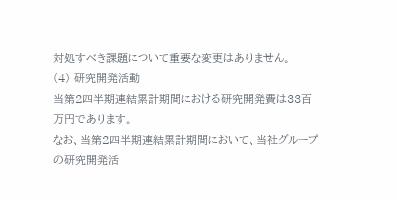対処すべき課題について重要な変更はありません。
(4) 研究開発活動
当第2四半期連結累計期間における研究開発費は33百万円であります。
なお、当第2四半期連結累計期間において、当社グループの研究開発活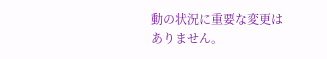動の状況に重要な変更はありません。